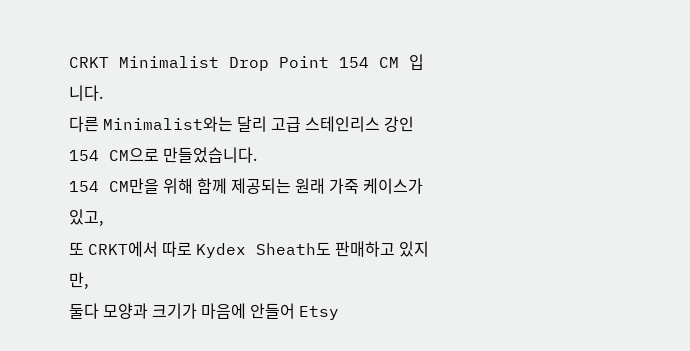CRKT Minimalist Drop Point 154 CM 입니다.
다른 Minimalist와는 달리 고급 스테인리스 강인 154 CM으로 만들었습니다.
154 CM만을 위해 함께 제공되는 원래 가죽 케이스가 있고,
또 CRKT에서 따로 Kydex Sheath도 판매하고 있지만,
둘다 모양과 크기가 마음에 안들어 Etsy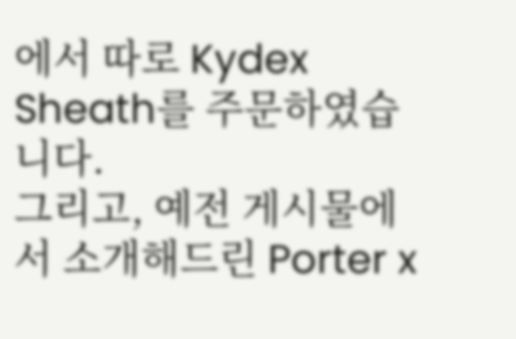에서 따로 Kydex Sheath를 주문하였습니다.
그리고, 예전 게시물에서 소개해드린 Porter x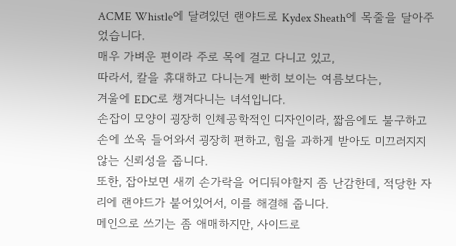ACME Whistle에 달려있던 랜야드로 Kydex Sheath에 목줄을 달아주었습니다.
매우 가벼운 편이라 주로 목에 걸고 다니고 있고,
따라서, 칼을 휴대하고 다니는게 빤히 보이는 여름보다는,
겨울에 EDC로 챙겨다니는 녀석입니다.
손잡이 모양이 굉장히 인체공학적인 디자인이라, 짧음에도 불구하고 손에 쏘옥 들어와서 굉장히 편하고, 힘을 과하게 받아도 미끄러지지 않는 신뢰성을 줍니다.
또한, 잡아보면 새끼 손가락을 어디둬야할지 좀 난감한데, 적당한 자리에 랜야드가 붙어있어서, 이를 해결해 줍니다.
메인으로 쓰기는 좀 애매하지만, 사이드로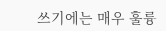쓰기에는 매우 훌륭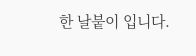한 날붙이 입니다.